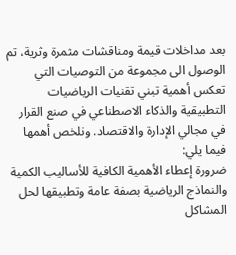بعد مداخلات قيمة ومناقشات مثمرة وثرية، تم الوصول الى مجموعة من التوصيات التي تعكس أهمية تبني تقنيات الرياضيات التطبيقية والذكاء الاصطناعي في صنع القرار في مجالي الإدارة والاقتصاد. ونلخص أهمها فيما يلي:
ضرورة إعطاء الأهمية الكافية للأساليب الكمية والنماذج الرياضية بصفة عامة وتطبيقها لحل المشاكل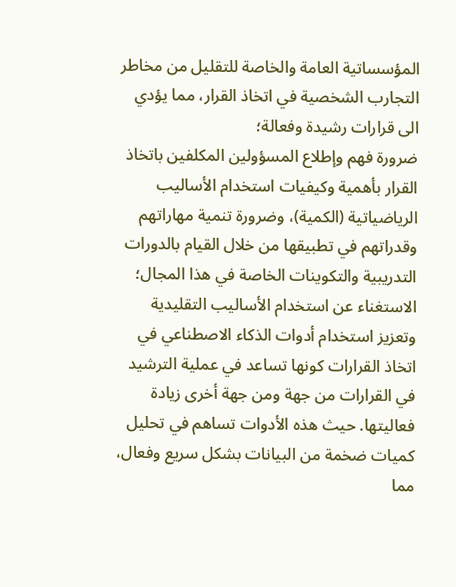المؤسساتية العامة والخاصة للتقليل من مخاطر التجارب الشخصية في اتخاذ القرار، مما يؤدي الى قرارات رشيدة وفعالة؛
ضرورة فهم وإطلاع المسؤولين المكلفين باتخاذ القرار بأهمية وكيفيات استخدام الأساليب الرياضياتية (الكمية)، وضرورة تنمية مهاراتهم وقدراتهم في تطبيقها من خلال القيام بالدورات التدريبية والتكوينات الخاصة في هذا المجال؛
الاستغناء عن استخدام الأساليب التقليدية وتعزيز استخدام أدوات الذكاء الاصطناعي في اتخاذ القرارات كونها تساعد في عملية الترشيد في القرارات من جهة ومن جهة أخرى زيادة فعاليتها. حيث هذه الأدوات تساهم في تحليل كميات ضخمة من البيانات بشكل سريع وفعال، مما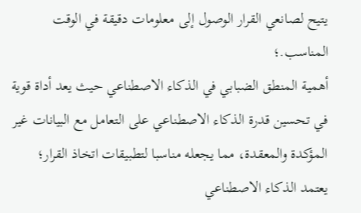يتيح لصانعي القرار الوصول إلى معلومات دقيقة في الوقت المناسب.؛
أهمية المنطق الضبابي في الذكاء الاصطناعي حيث يعد أداة قوية في تحسين قدرة الذكاء الاصطناعي على التعامل مع البيانات غير المؤكدة والمعقدة، مما يجعله مناسبا لتطبيقات اتخاذ القرار؛
يعتمد الذكاء الاصطناعي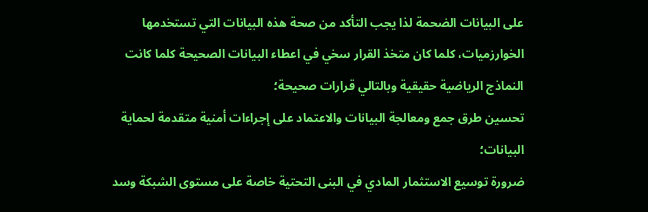على البيانات الضحمة لذا يجب التأكد من صحة هذه البيانات التي تستخدمها الخوارزميات، كلما كان متخذ القرار سخي في اعطاء البيانات الصحيحة كلما كانت النماذج الرياضية حقيقية وبالتالي قرارات صحيحة؛
تحسين طرق جمع ومعالجة البيانات والاعتماد على إجراءات أمنية متقدمة لحماية البيانات؛
ضرورة توسيع الاستثمار المادي في البنى التحتية خاصة على مستوى الشبكة وسد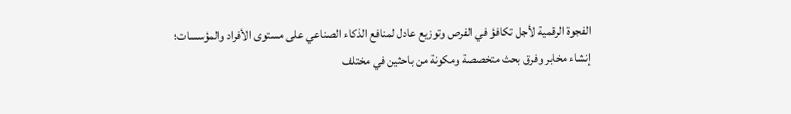الفجوة الرقمية لأجل تكافؤ في الفرص وتوزيع عادل لمنافع الذكاء الصناعي على مستوى الأفراد والمؤسسات؛
إنشاء مخابر وفرق بحث متخصصة ومكونة من باحثين في مختلف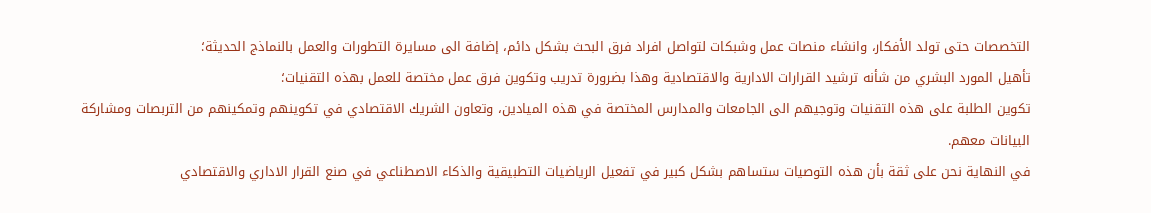التخصصات حتى تولد الأفكار، وانشاء منصات عمل وشبكات لتواصل افراد فرق البحث بشكل دائم، إضافة الى مسايرة التطورات والعمل بالنماذج الحديثة؛
تأهيل المورد البشري من شأنه ترشيد القرارات الادارية والاقتصادية وهذا بضرورة تدريب وتكوين فرق عمل مختصة للعمل بهذه التقنيات؛
تكوين الطلبة على هذه التقنيات وتوجيهم الى الجامعات والمدارس المختصة في هذه الميادين، وتعاون الشريك الاقتصادي في تكوينهم وتمكينهم من التربصات ومشاركة البيانات معهم.
في النهاية نحن على ثقة بأن هذه التوصيات ستساهم بشكل كبير في تفعيل الرياضيات التطبيقية والذكاء الاصطناعي في صنع القرار الاداري والاقتصادي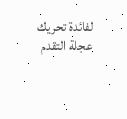لفائدة تحريك عجلة التقدم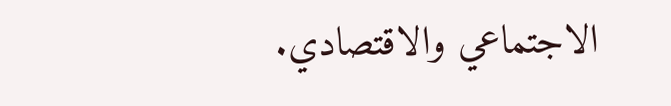الاجتماعي والاقتصادي.